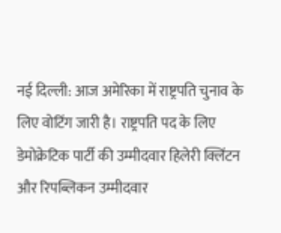नई दिल्ली: आज अमेरिका में राष्ट्रपति चुनाव के लिए वोटिंग जारी है। राष्ट्रपति पद के लिए डेमोक्रेटिक पार्टी की उम्मीदवार हिलेरी क्लिंटन और रिपब्लिकन उम्मीदवार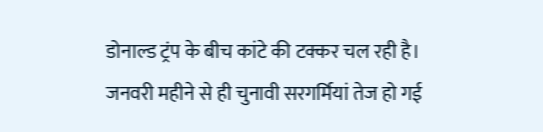डोनाल्ड ट्रंप के बीच कांटे की टक्कर चल रही है। जनवरी महीने से ही चुनावी सरगर्मियां तेज हो गई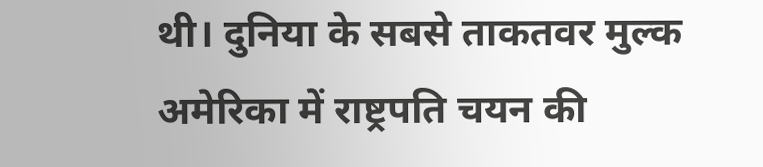थी। दुनिया के सबसे ताकतवर मुल्क अमेरिका में राष्ट्रपति चयन की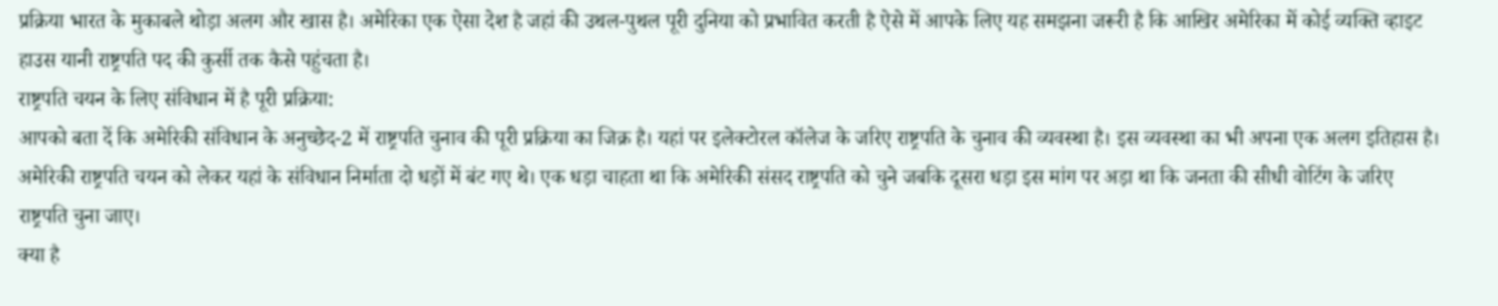प्रक्रिया भारत के मुकाबले थोड़ा अलग और खास है। अमेरिका एक ऐसा देश है जहां की उथल-पुथल पूरी दुनिया को प्रभावित करती है ऐसे में आपके लिए यह समझना जरूरी है कि आखिर अमेरिका में कोई व्यक्ति व्हाइट हाउस यानी राष्ट्रपति पद की कुर्सी तक कैसे पहुंचता है।
राष्ट्रपति चयन के लिए संविधान में है पूरी प्रक्रिया:
आपको बता दें कि अमेरिकी संविधान के अनुच्छेद-2 में राष्ट्रपति चुनाव की पूरी प्रक्रिया का जिक्र है। यहां पर इलेक्टोरल कॉलेज के जरिए राष्ट्रपति के चुनाव की व्यवस्था है। इस व्यवस्था का भी अपना एक अलग इतिहास है। अमेरिकी राष्ट्रपति चयन को लेकर यहां के संविधान निर्माता दो धड़ों में बंट गए थे। एक धड़ा चाहता था कि अमेरिकी संसद राष्ट्रपति को चुने जबकि दूसरा धड़ा इस मांग पर अड़ा था कि जनता की सीधी वोटिंग के जरिए राष्ट्रपति चुना जाए।
क्या है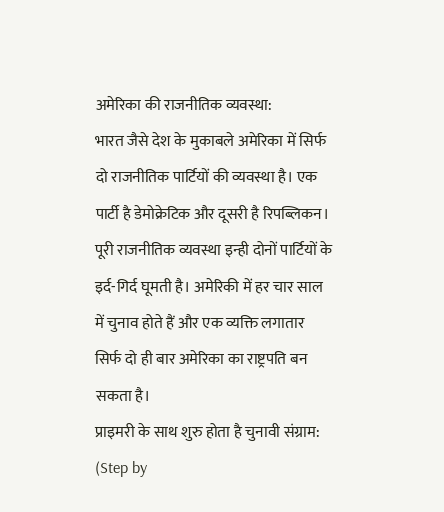अमेरिका की राजनीतिक व्यवस्था:
भारत जैसे देश के मुकाबले अमेरिका में सिर्फ दो राजनीतिक पार्टियों की व्यवस्था है। एक पार्टी है डेमोक्रेटिक और दूसरी है रिपब्लिकन। पूरी राजनीतिक व्यवस्था इन्ही दोनों पार्टियों के इर्द-गिर्द घूमती है। अमेरिकी में हर चार साल में चुनाव होते हैं और एक व्यक्ति लगातार सिर्फ दो ही बार अमेरिका का राष्ट्रपति बन सकता है।
प्राइमरी के साथ शुरु होता है चुनावी संग्राम: (Step by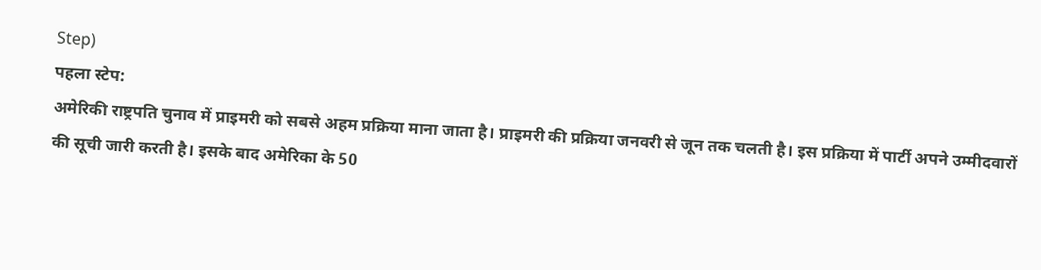Step)
पहला स्टेप:
अमेरिकी राष्ट्रपति चुनाव में प्राइमरी को सबसे अहम प्रक्रिया माना जाता है। प्राइमरी की प्रक्रिया जनवरी से जून तक चलती है। इस प्रक्रिया में पार्टी अपने उम्मीदवारों की सूची जारी करती है। इसके बाद अमेरिका के 50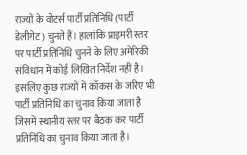राज्यों के वोटर्स पार्टी प्रतिनिधि (पार्टी डेलीगेट) चुनते हैं। हालांकि प्राइमरी स्तर पर पार्टी प्रतिनिधि चुनने के लिए अमेरिकी संविधान में कोई लिखित निर्देश नहीं है। इसलिए कुछ राज्यों में कॉकस के जरिए भी पार्टी प्रतिनिधि का चुनाव किया जाता है जिसमें स्थानीय स्तर पर बैठक कर पार्टी प्रतिनिधि का चुनाव किया जाता है।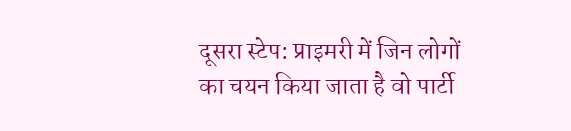दूसरा स्टेप: प्राइमरी में जिन लोगों का चयन किया जाता है वो पार्टी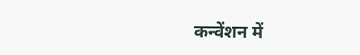कन्वेंशन में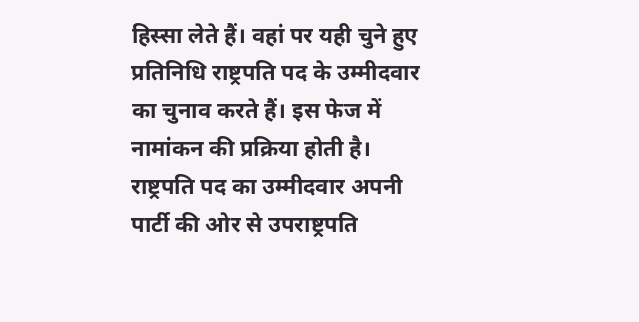हिस्सा लेते हैं। वहां पर यही चुने हुए प्रतिनिधि राष्ट्रपति पद के उम्मीदवार का चुनाव करते हैं। इस फेज में नामांकन की प्रक्रिया होती है। राष्ट्रपति पद का उम्मीदवार अपनी पार्टी की ओर से उपराष्ट्रपति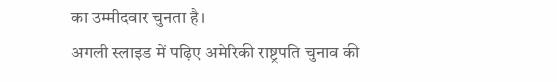का उम्मीदवार चुनता है।
अगली स्लाइड में पढ़िए अमेरिकी राष्ट्रपति चुनाव की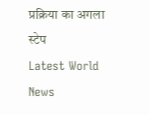प्रक्रिया का अगला स्टेप
Latest World News